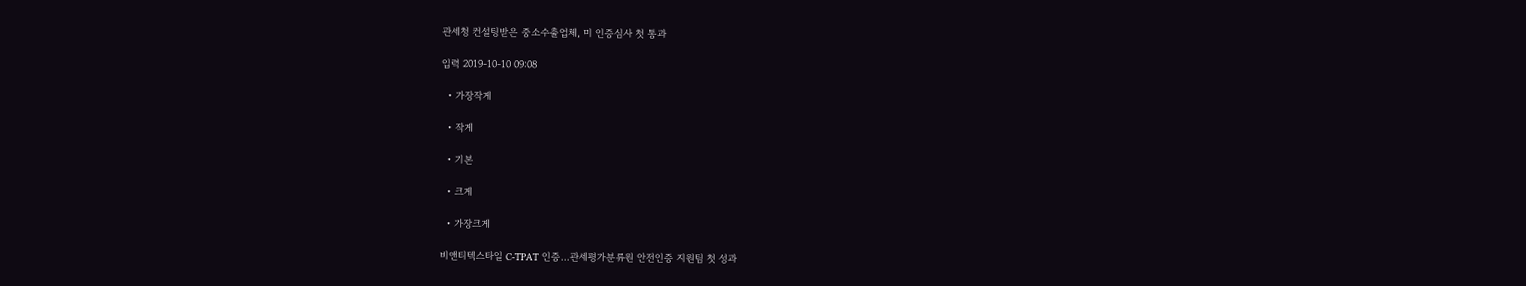관세청 컨설팅받은 중소수출업체, 미 인증심사 첫 통과

입력 2019-10-10 09:08

  • 가장작게

  • 작게

  • 기본

  • 크게

  • 가장크게

비앤티텍스타일 C-TPAT 인증…관세평가분류원 안전인증 지원팀 첫 성과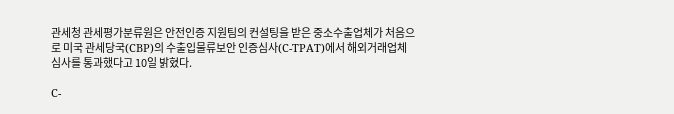관세청 관세평가분류원은 안전인증 지원팀의 컨설팅을 받은 중소수출업체가 처음으로 미국 관세당국(CBP)의 수출입물류보안 인증심사(C-TPAT)에서 해외거래업체심사를 통과했다고 10일 밝혔다.

C-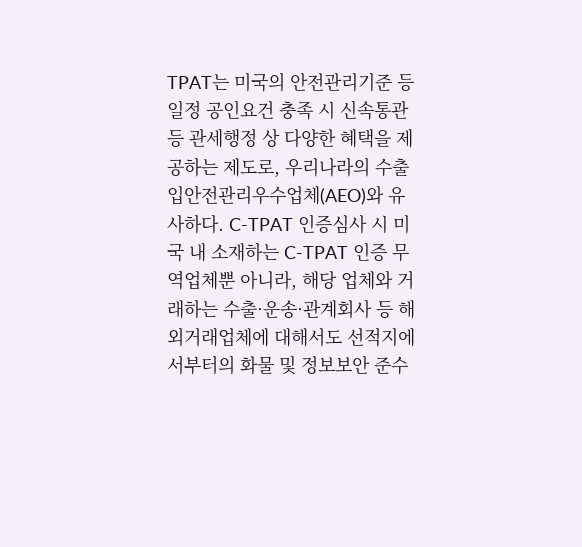TPAT는 미국의 안전관리기준 등 일정 공인요건 충족 시 신속통관 등 관세행정 상 다양한 혜택을 제공하는 제도로, 우리나라의 수출입안전관리우수업체(AEO)와 유사하다. C-TPAT 인증심사 시 미국 내 소재하는 C-TPAT 인증 무역업체뿐 아니라, 해당 업체와 거래하는 수출·운송·관계회사 등 해외거래업체에 대해서도 선적지에서부터의 화물 및 정보보안 준수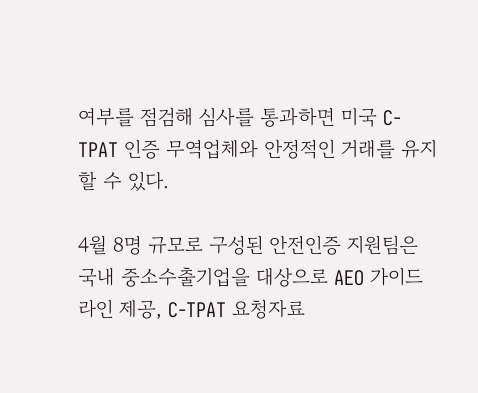여부를 점검해 심사를 통과하면 미국 C-TPAT 인증 무역업체와 안정적인 거래를 유지할 수 있다.

4월 8명 규모로 구성된 안전인증 지원팀은 국내 중소수출기업을 대상으로 AEO 가이드라인 제공, C-TPAT 요청자료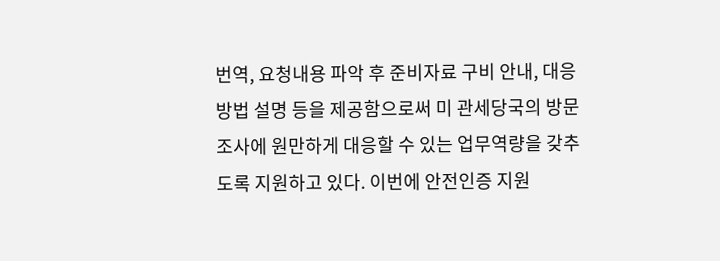번역, 요청내용 파악 후 준비자료 구비 안내, 대응방법 설명 등을 제공함으로써 미 관세당국의 방문조사에 원만하게 대응할 수 있는 업무역량을 갖추도록 지원하고 있다. 이번에 안전인증 지원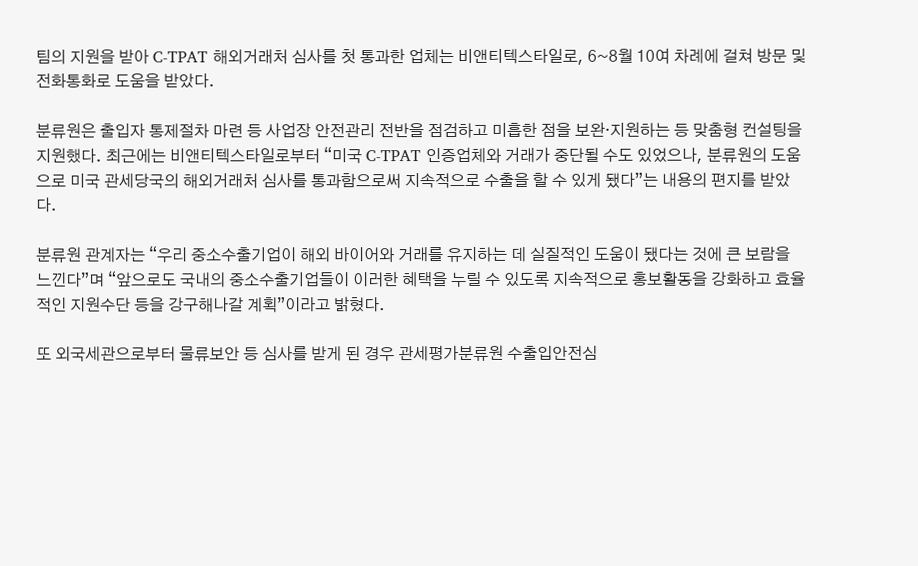팀의 지원을 받아 C-TPAT 해외거래처 심사를 첫 통과한 업체는 비앤티텍스타일로, 6~8월 10여 차례에 걸쳐 방문 및 전화통화로 도움을 받았다.

분류원은 출입자 통제절차 마련 등 사업장 안전관리 전반을 점검하고 미흡한 점을 보완·지원하는 등 맞춤형 컨설팅을 지원했다. 최근에는 비앤티텍스타일로부터 “미국 C-TPAT 인증업체와 거래가 중단될 수도 있었으나, 분류원의 도움으로 미국 관세당국의 해외거래처 심사를 통과함으로써 지속적으로 수출을 할 수 있게 됐다”는 내용의 편지를 받았다.

분류원 관계자는 “우리 중소수출기업이 해외 바이어와 거래를 유지하는 데 실질적인 도움이 됐다는 것에 큰 보람을 느낀다”며 “앞으로도 국내의 중소수출기업들이 이러한 혜택을 누릴 수 있도록 지속적으로 홍보활동을 강화하고 효율적인 지원수단 등을 강구해나갈 계획”이라고 밝혔다.

또 외국세관으로부터 물류보안 등 심사를 받게 된 경우 관세평가분류원 수출입안전심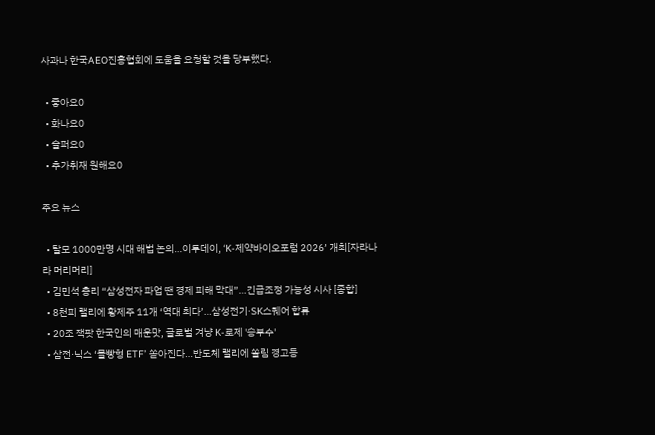사과나 한국AEO진흥협회에 도움을 요청할 것을 당부했다.

  • 좋아요0
  • 화나요0
  • 슬퍼요0
  • 추가취재 원해요0

주요 뉴스

  • 탈모 1000만명 시대 해법 논의…이투데이, ‘K-제약바이오포럼 2026’ 개최[자라나라 머리머리]
  • 김민석 총리 “삼성전자 파업 땐 경제 피해 막대”…긴급조정 가능성 시사 [종합]
  • 8천피 랠리에 황제주 11개 ‘역대 최다’…삼성전기·SK스퀘어 합류
  • 20조 잭팟 한국인의 매운맛, 글로벌 겨냥 K-로제 '승부수'
  • 삼전·닉스 ‘몰빵형 ETF’ 쏟아진다…반도체 랠리에 쏠림 경고등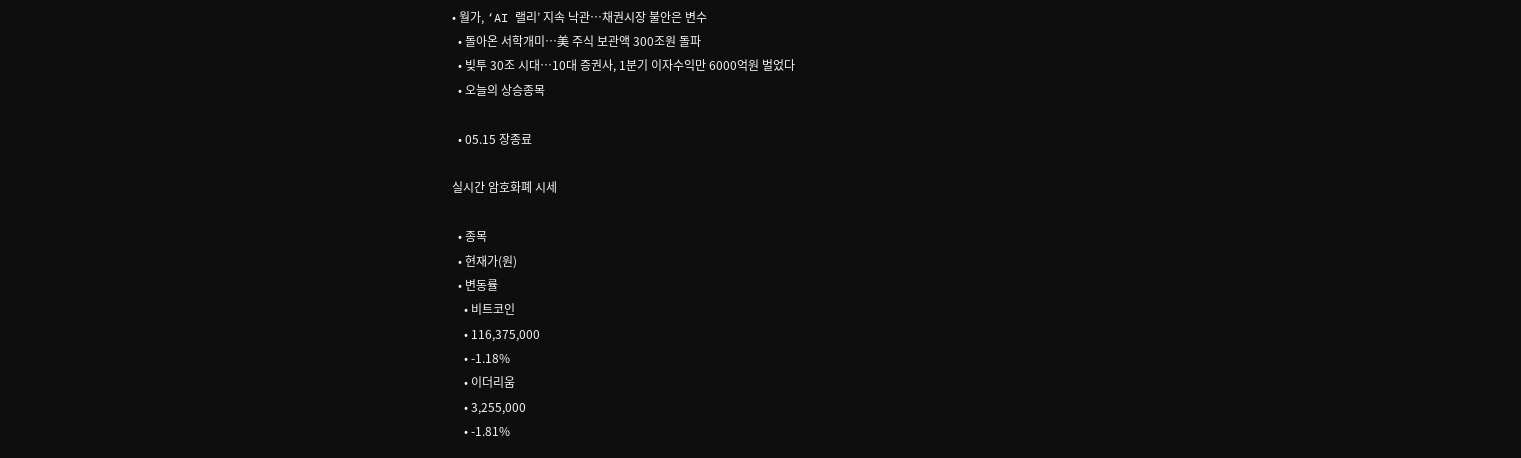• 월가, ‘AI 랠리’ 지속 낙관…채권시장 불안은 변수
  • 돌아온 서학개미…美 주식 보관액 300조원 돌파
  • 빚투 30조 시대…10대 증권사, 1분기 이자수익만 6000억원 벌었다
  • 오늘의 상승종목

  • 05.15 장종료

실시간 암호화폐 시세

  • 종목
  • 현재가(원)
  • 변동률
    • 비트코인
    • 116,375,000
    • -1.18%
    • 이더리움
    • 3,255,000
    • -1.81%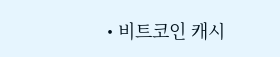• 비트코인 캐시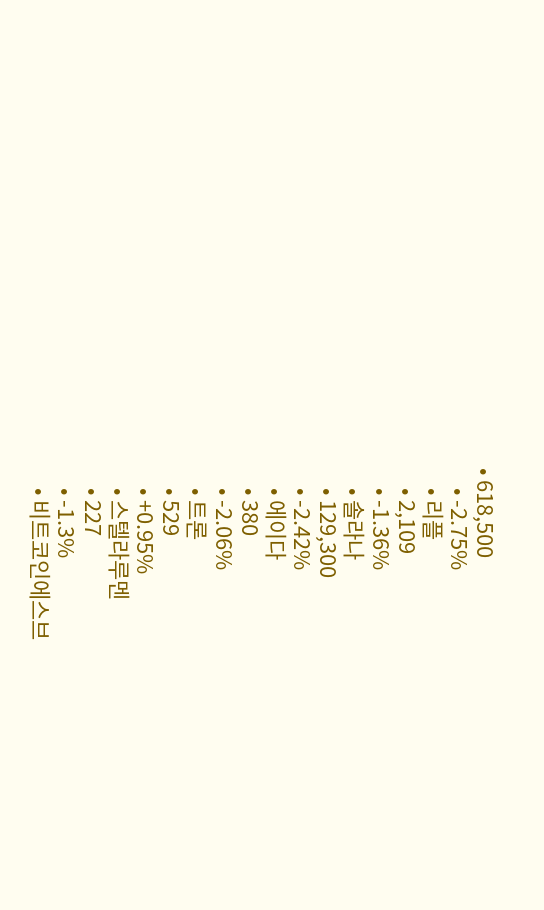• 618,500
    • -2.75%
    • 리플
    • 2,109
    • -1.36%
    • 솔라나
    • 129,300
    • -2.42%
    • 에이다
    • 380
    • -2.06%
    • 트론
    • 529
    • +0.95%
    • 스텔라루멘
    • 227
    • -1.3%
    • 비트코인에스브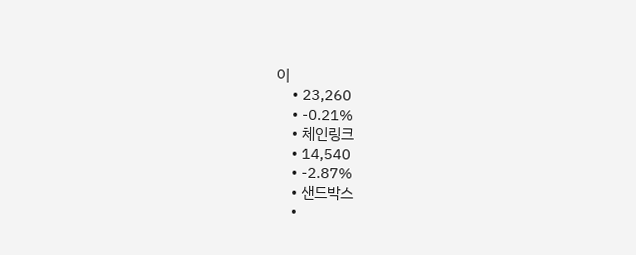이
    • 23,260
    • -0.21%
    • 체인링크
    • 14,540
    • -2.87%
    • 샌드박스
    •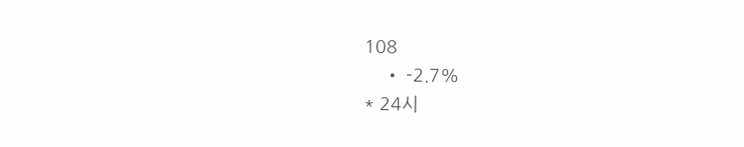108
    • -2.7%
* 24시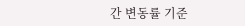간 변동률 기준